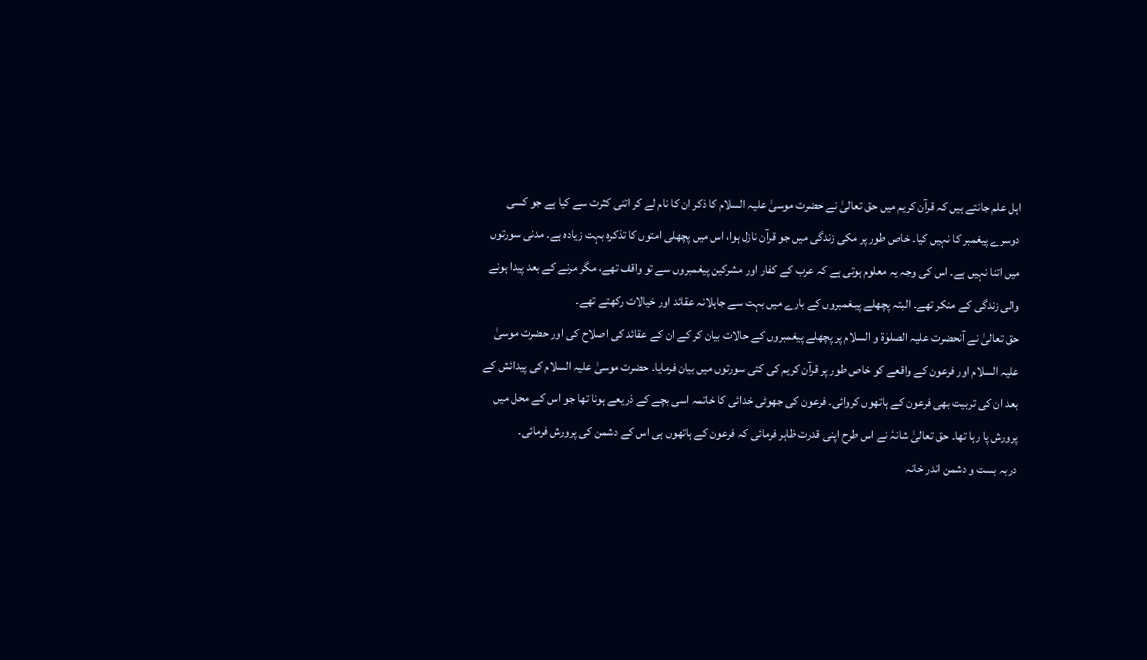اہل علم جانتے ہیں کہ قرآن کریم میں حق تعالیٰ نے حضرت موسیٰ علیہ السلام کا ذکر ان کا نام لے کر اتنی کثرت سے کیا ہے جو کسی دوسرے پیغمبر کا نہیں کیا۔ خاص طور پر مکی زندگی میں جو قرآن نازل ہوا، اس میں پچھلی امتوں کا تذکرہ بہت زیادہ ہے۔ مدنی سورتوں میں اتنا نہیں ہے۔ اس کی وجہ یہ معلوم ہوتی ہے کہ عرب کے کفار اور مشرکین پیغمبروں سے تو واقف تھے، مگر مرنے کے بعد پیدا ہونے والی زندگی کے منکر تھے۔ البتہ پچھلے پیـغمبروں کے بارے میں بہت سے جاہلانہ عقائد اور خیالات رکھتے تھے۔
حق تعالیٰ نے آنحضرت علیہ الصلوٰۃ و السلام پر پچھلے پیغمبروں کے حالات بیان کر کے ان کے عقائد کی اصلاح کی اور حضرت موسیٰ علیہ السلام اور فرعون کے واقعے کو خاص طور پر قرآن کریم کی کئی سورتوں میں بیان فرمایا۔ حضرت موسیٰ علیہ السلام کی پیدائش کے بعد ان کی تربیت بھی فرعون کے ہاتھوں کروائی۔ فرعون کی جھوٹی خدائی کا خاتمہ اسی بچے کے ذریعے ہونا تھا جو اس کے محل میں پرورش پا رہا تھا۔ حق تعالیٰ شانہٗ نے اس طرح اپنی قدرت ظاہر فرمائی کہ فرعون کے ہاتھوں ہی اس کے دشمن کی پرورش فرمائی۔
دربہ بست و دشمن اندر خانہ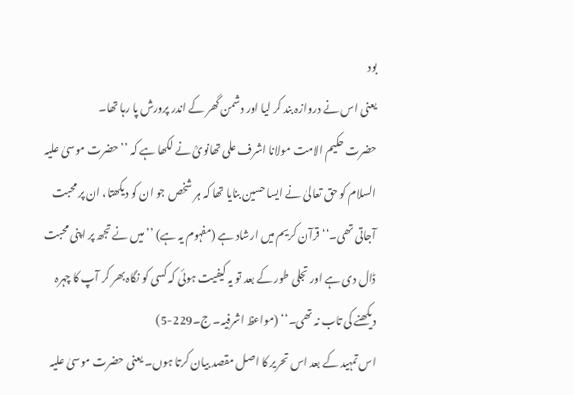بود
یعنی اس نے دروازہ بند کر لیا اور دشمن گھر کے اندر پرورش پا رہا تھا۔
حضرت حکیم الامت مولانا اشرف علی تھانویؒ نے لکھا ہے کہ ’’حضرت موسیٰ علیہ السلام کو حق تعالیٰ نے ایسا حسین بنایا تھا کہ ہر شخص جو ان کو دیکھتا، ان پر محبت آجاتی تھی۔‘‘ قرآن کریم میں ارشاد ہے (مفہوم یہ ہے) ’’میں نے تجھ پر اپنی محبت ڈال دی ہے اور تجلی طور کے بعد تو یہ کیفیت ہوئی کہ کسی کو نگاہ بھر کر آپ کا چہرہ دیکھنے کی تاب نہ تھی۔‘‘ (مواعظ اشرفیہ۔ ج۔229-5)
اس تمہید کے بعد اس تحریر کا اصل مقصد بیان کرتا ہوں۔ یعنی حضرت موسیٰ علیہ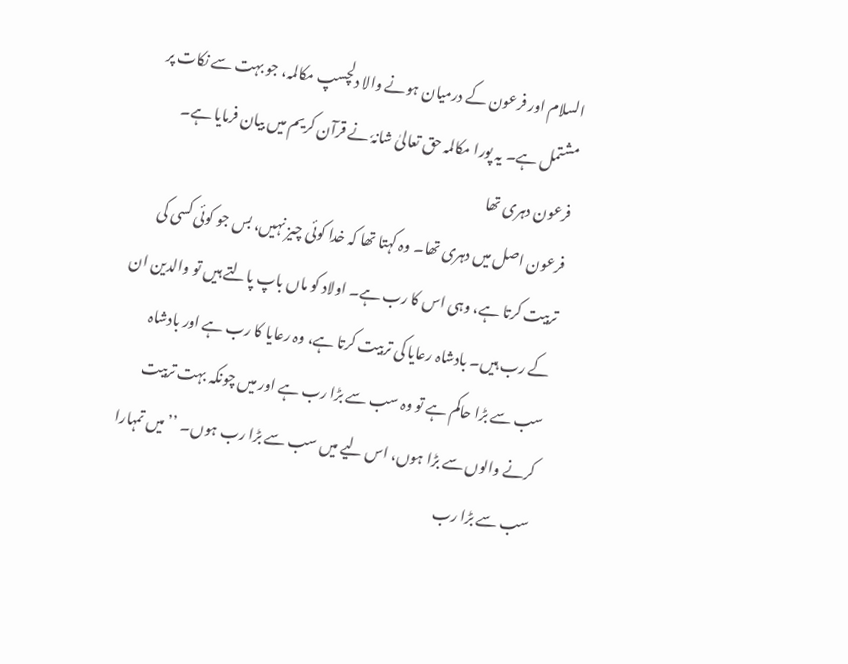السلام اور فرعون کے درمیان ہونے والا دلچسپ مکالمہ، جو بہت سے نکات پر مشتمل ہے۔ یہ پورا مکالمہ حق تعالیٰ شانہٗ نے قرآن کریم میں بیان فرمایا ہے۔
فرعون دہری تھا
فرعون اصل میں دہری تھا۔ وہ کہتا تھا کہ خدا کوئی چیز نہیں، بس جو کوئی کسی کی تربیت کرتا ہے، وہی اس کا رب ہے۔ اولاد کو ماں باپ پالتے ہیں تو والدین ان کے رب ہیں۔ بادشاہ رعایا کی تربیت کرتا ہے، وہ رعایا کا رب ہے اور بادشاہ سب سے بڑا حاکم ہے تو وہ سب سے بڑا رب ہے اور میں چونکہ بہت تربیت کرنے والوں سے بڑا ہوں، اس لیے میں سب سے بڑا رب ہوں۔ ’’میں تمہارا سب سے بڑا رب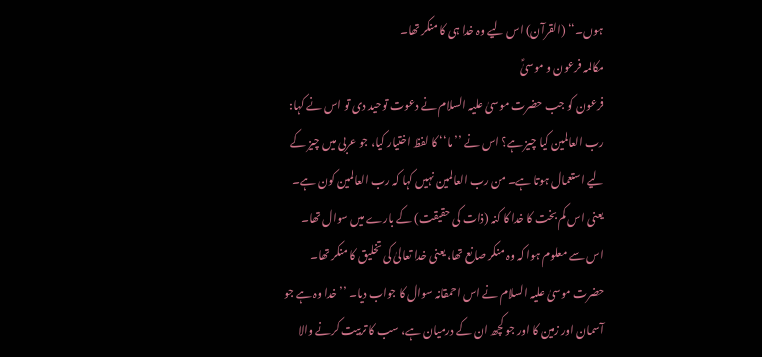ہوں۔‘‘ (القرآن) اس لیے وہ خدا ہی کا منکر تھا۔
مکالمہ فرعون و موسیٰؑ
فرعون کو جب حضرت موسیٰ علیہ السلام نے دعوت توحید دی تو اس نے کہا: رب العالمین کیا چیز ہے؟ اس نے ’’ما‘‘ کا لفظ اختیار کیا، جو عربی میں چیز کے لیے استعمال ہوتا ہے۔ من رب العالمین نہیں کہا کہ رب العالمین کون ہے۔ یعنی اس کم بخت کا خدا کا کنہ (ذات کی حقیقت) کے بارے میں سوال تھا۔ اس سے معلوم ہوا کہ وہ منکر صانع تھا، یعنی خدا تعالیٰ کی تخلیق کا منکر تھا۔ حضرت موسیٰ علیہ السلام نے اس احمقانہ سوال کا جواب دیا۔ ’’خدا وہ ہے جو آسمان اور زمین کا اور جو کچھ ان کے درمیان ہے، سب کا تربیت کرنے والا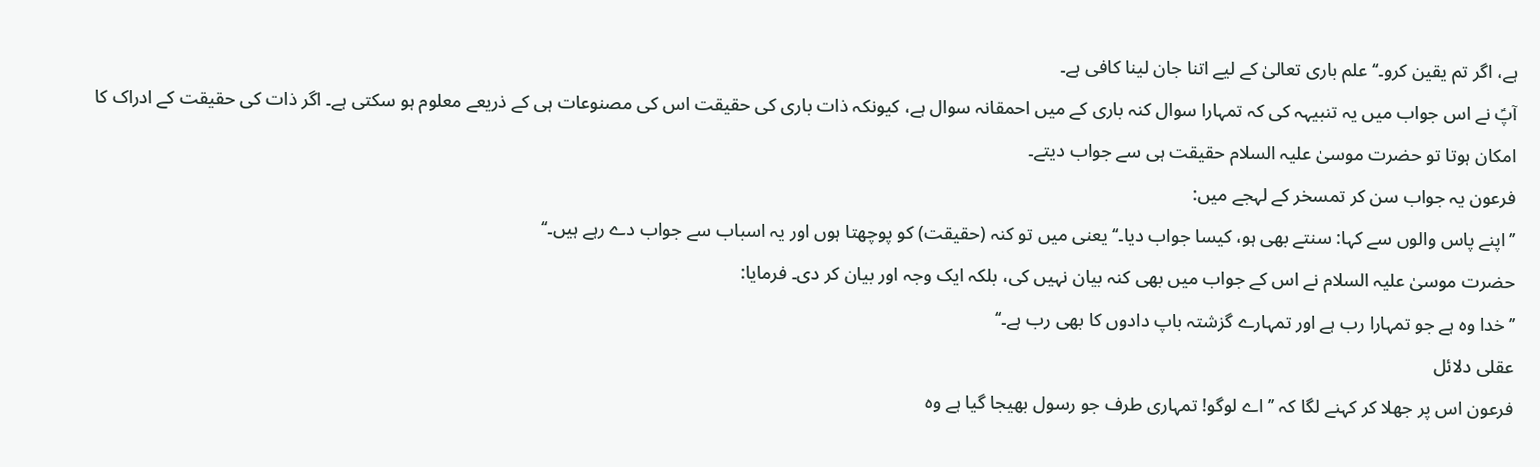ہے، اگر تم یقین کرو۔‘‘ علم باری تعالیٰ کے لیے اتنا جان لینا کافی ہے۔
آپؑ نے اس جواب میں یہ تنبیہہ کی کہ تمہارا سوال کنہ باری کے میں احمقانہ سوال ہے، کیونکہ ذات باری کی حقیقت اس کی مصنوعات ہی کے ذریعے معلوم ہو سکتی ہے۔ اگر ذات کی حقیقت کے ادراک کا امکان ہوتا تو حضرت موسیٰ علیہ السلام حقیقت ہی سے جواب دیتے۔
فرعون یہ جواب سن کر تمسخر کے لہجے میں:
’’اپنے پاس والوں سے کہا: سنتے بھی ہو، کیسا جواب دیا۔‘‘ یعنی میں تو کنہ (حقیقت) کو پوچھتا ہوں اور یہ اسباب سے جواب دے رہے ہیں۔‘‘
حضرت موسیٰ علیہ السلام نے اس کے جواب میں بھی کنہ بیان نہیں کی، بلکہ ایک وجہ اور بیان کر دی۔ فرمایا:
’’خدا وہ ہے جو تمہارا رب ہے اور تمہارے گزشتہ باپ دادوں کا بھی رب ہے۔‘‘
عقلی دلائل
فرعون اس پر جھلا کر کہنے لگا کہ ’’اے لوگو! تمہاری طرف جو رسول بھیجا گیا ہے وہ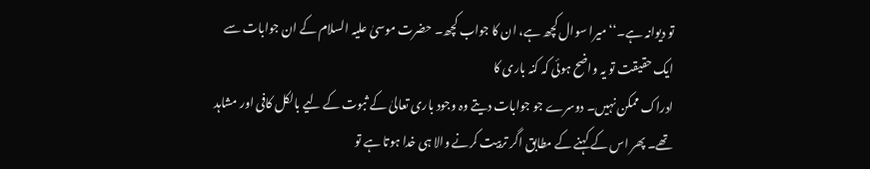تو دیوانہ ہے۔‘‘ میرا سوال کچھ ہے، ان کا جواب کچھ۔ حضرت موسیٰ علیہ السلام کے ان جوابات سے ایک حقیقت تو یہ واضح ہوئی کہ کنہ باری کا
ادراک ممکن نہیں۔ دوسرے جو جوابات دیتے وہ وجود باری تعالیٰ کے ثبوت کے لیے بالکل کافی اور مشاہد تھے۔ پھر اس کے کہنے کے مطابق اگر تربیت کرنے والا ہی خدا ہوتا ہے تو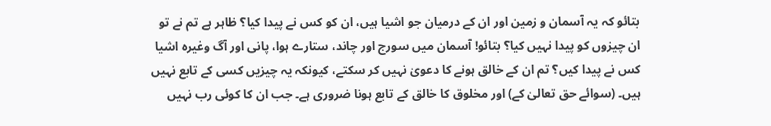بتائو کہ یہ آسمان و زمین اور ان کے درمیان جو اشیا ہیں، ان کو کس نے پیدا کیا؟ ظاہر ہے تم نے تو ان چیزوں کو پیدا نہیں کیا؟ بتائو! آسمان میں سورج اور چاند، ستارے ہوا، پانی اور آگ وغیرہ اشیا کس نے پیدا کیں؟ تم ان کے خالق ہونے کا دعویٰ نہیں کر سکتے، کیونکہ یہ چیزیں کسی کے تابع نہیں ہیں۔ (سوائے حق تعالیٰ کے) اور مخلوق کا خالق کے تابع ہونا ضروری ہے۔ جب ان کا کوئی رب نہیں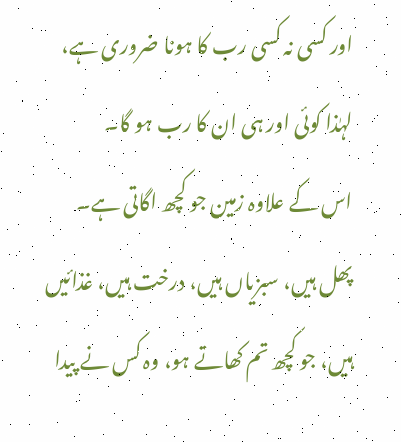اور کسی نہ کسی رب کا ہونا ضروری ہے، لہٰذا کوئی اور ہی ان کا رب ہو گا۔
اس کے علاوہ زمین جو کچھ اگاتی ہے۔ پھل ہیں، سبزیاں ہیں، درخت ہیں، غذائیں ہیں، جو کچھ تم کھاتے ہو، وہ کس نے پیدا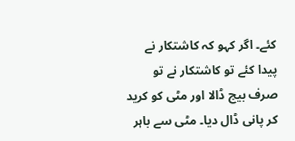کئے۔ اگر کہو کہ کاشتکار نے پیدا کئے تو کاشتکار نے تو صرف بیج ڈالا اور مٹی کو کرید کر پانی ڈال دیا۔ مٹی سے باہر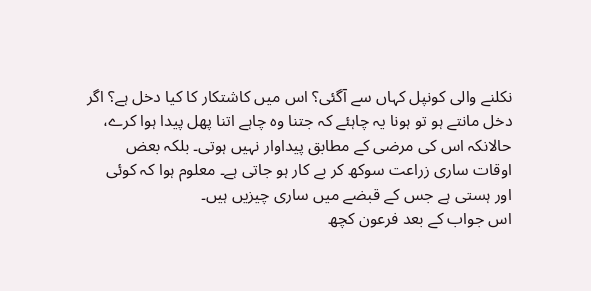نکلنے والی کونپل کہاں سے آگئی؟ اس میں کاشتکار کا کیا دخل ہے؟ اگر دخل مانتے ہو تو ہونا یہ چاہئے کہ جتنا وہ چاہے اتنا پھل پیدا ہوا کرے، حالانکہ اس کی مرضی کے مطابق پیداوار نہیں ہوتی۔ بلکہ بعض اوقات ساری زراعت سوکھ کر بے کار ہو جاتی ہے۔ معلوم ہوا کہ کوئی اور ہستی ہے جس کے قبضے میں ساری چیزیں ہیں۔
اس جواب کے بعد فرعون کچھ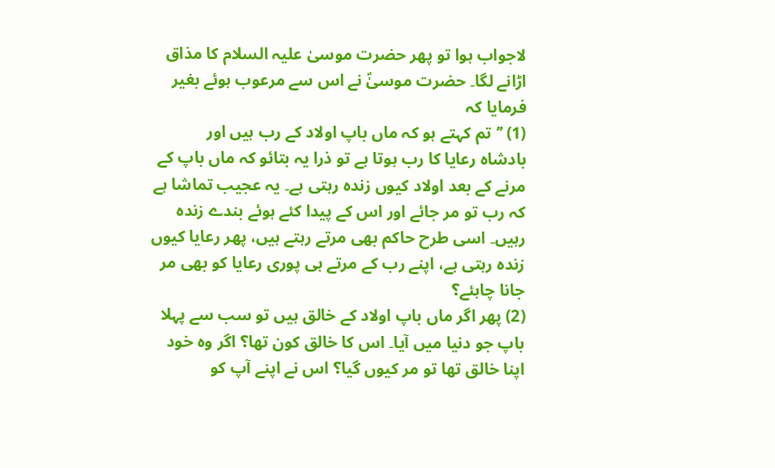لاجواب ہوا تو پھر حضرت موسیٰ علیہ السلام کا مذاق اڑانے لگا۔ حضرت موسیٰؑ نے اس سے مرعوب ہوئے بغیر فرمایا کہ
(1) ’’تم کہتے ہو کہ ماں باپ اولاد کے رب ہیں اور
بادشاہ رعایا کا رب ہوتا ہے تو ذرا یہ بتائو کہ ماں باپ کے مرنے کے بعد اولاد کیوں زندہ رہتی ہے۔ یہ عجیب تماشا ہے کہ رب تو مر جائے اور اس کے پیدا کئے ہوئے بندے زندہ رہیں۔ اسی طرح حاکم بھی مرتے رہتے ہیں، پھر رعایا کیوں زندہ رہتی ہے، اپنے رب کے مرتے ہی پوری رعایا کو بھی مر جانا چاہئے؟
(2) پھر اگر ماں باپ اولاد کے خالق ہیں تو سب سے پہلا باپ جو دنیا میں آیا۔ اس کا خالق کون تھا؟ اگر وہ خود اپنا خالق تھا تو مر کیوں گیا؟ اس نے اپنے آپ کو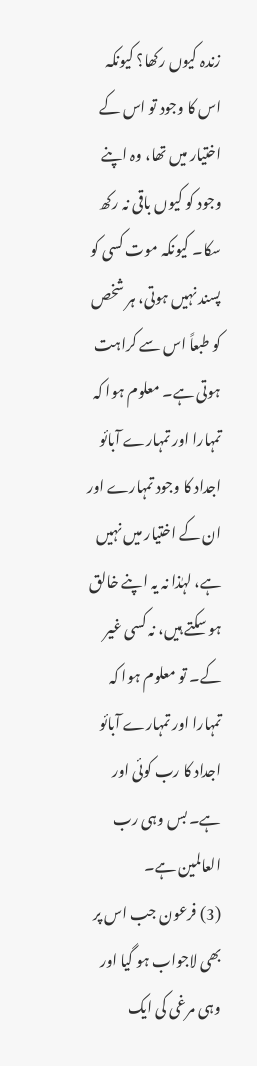زندہ کیوں رکھا؟ کیونکہ اس کا وجود تو اس کے اختیار میں تھا، وہ اپنے وجود کو کیوں باقی نہ رکھ سکا۔ کیونکہ موت کسی کو پسند نہیں ہوتی، ہر شخص کو طبعاً اس سے کراہت ہوتی ہے۔ معلوم ہوا کہ تمہارا اور تمہارے آبائو اجداد کا وجود تمہارے اور ان کے اختیار میں نہیں ہے، لہٰذا نہ یہ اپنے خالق ہو سکتے ہیں، نہ کسی غیر کے۔ تو معلوم ہوا کہ تمہارا اور تمہارے آبائو اجداد کا رب کوئی اور ہے۔ بس وہی رب العالمین ہے۔
(3) فرعون جب اس پر بھی لاجواب ہو گیا اور وہی مرغی کی ایک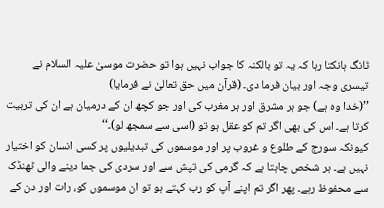ٹانگ ہانکتا رہا کہ یہ تو بالکنہ کا جواب نہیں ہوا تو حضرت موسیٰ علیہ السلام نے تیسری وجہ اور بیان فرما دی۔ (قرآن میں حق تعالیٰ نے فرمایا)
’’(خدا وہ ہے) جو ہر مشرق اور ہر مغرب کی اور جو کچھ ان کے درمیان ہے ان کی تربیت کرتا ہے۔ اس کی بھی اگر تم کو عقل ہو تو (اسی سے سمجھ لو)۔‘‘
کیونکہ سورج کے طلوع و غروب پر اور موسموں کی تبدیلیوں پر کسی انسان کو اختیار نہیں ہے۔ ہر شخص چاہتا ہے کہ گرمی کی تپش سے اور سردی کی جما دینے والی ٹھنڈک سے محفوظ رہے۔ پھر اگر تم اپنے آپ کو رب کہتے ہو تو ان موسموں کو، رات اور دن کے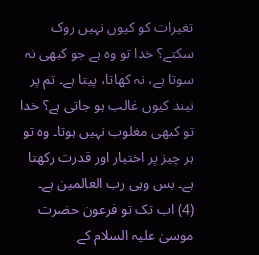تغیرات کو کیوں نہیں روک سکتے؟ خدا تو وہ ہے جو کبھی نہ سوتا ہے، نہ کھاتا، پیتا ہے۔ تم پر نیند کیوں غالب ہو جاتی ہے؟ خدا تو کبھی مغلوب نہیں ہوتا۔ وہ تو ہر چیز پر اختیار اور قدرت رکھتا ہے۔ بس وہی رب العالمین ہے۔
(4) اب تک تو فرعون حضرت موسیٰ علیہ السلام کے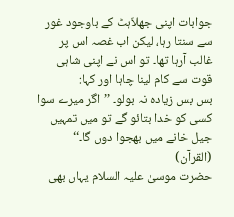جوابات اپنی جھلاّہٹ کے باوجود غور سے سنتا رہا، لیکن اب غصہ اس پر غالب آرہا تھا۔ تو اس نے اپنی شاہی قوت سے کام لینا چاہا اور کہا:
بس بس زیادہ نہ بولو۔ ’’اگر میرے سوا کسی کو خدا بتائو گے تو میں تمہیں جیل خانے میں بھجوا دوں گا۔‘‘ (القرآن)
حضرت موسیٰ علیہ السلام یہاں بھی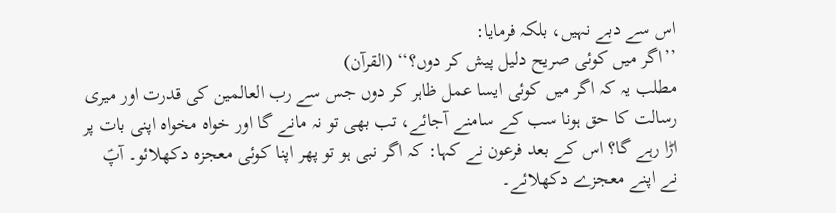اس سے دبے نہیں، بلکہ فرمایا:
’’اگر میں کوئی صریح دلیل پیش کر دوں؟‘‘ (القرآن)
مطلب یہ کہ اگر میں کوئی ایسا عمل ظاہر کر دوں جس سے رب العالمین کی قدرت اور میری رسالت کا حق ہونا سب کے سامنے آجائے، تب بھی تو نہ مانے گا اور خواہ مخواہ اپنی بات پر اڑا رہے گا؟ اس کے بعد فرعون نے کہا: کہ اگر نبی ہو تو پھر اپنا کوئی معجزہ دکھلائو۔ آپؑ نے اپنے معجزے دکھلائے۔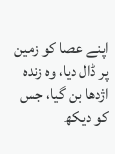اپنے عصا کو زمین پر ڈال دیا، وہ زندہ اژدھا بن گیا، جس کو دیکھ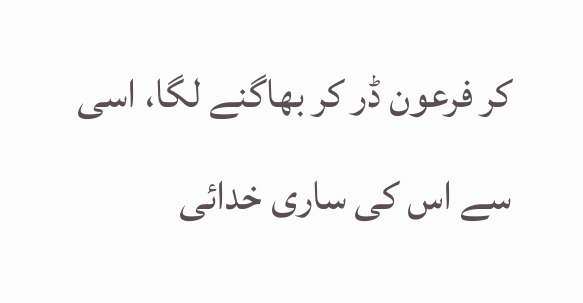کر فرعون ڈر کر بھاگنے لگا، اسی سے اس کی ساری خدائی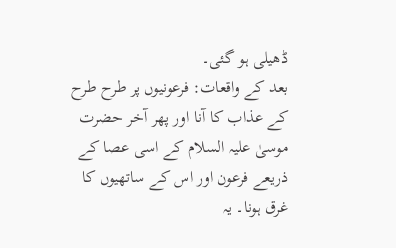ڈھیلی ہو گئی۔
بعد کے واقعات: فرعونیوں پر طرح طرح کے عذاب کا آنا اور پھر آخر حضرت موسیٰ علیہ السلام کے اسی عصا کے ذریعے فرعون اور اس کے ساتھیوں کا غرق ہونا۔ یہ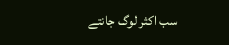سب اکثر لوگ جانتے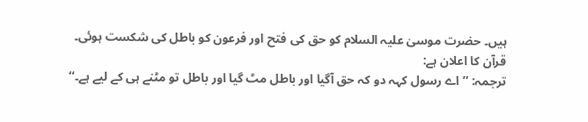ہیں۔ حضرت موسیٰ علیہ السلام کو حق کی فتح اور فرعون کو باطل کی شکست ہوئی۔
قرآن کا اعلان ہے:
ترجمہ: ’’اے رسول کہہ دو کہ حق آگیا اور باطل مٹ گیا اور باطل تو مٹنے ہی کے لیے ہے۔‘‘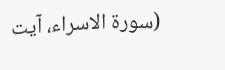(سورۃ الاسراء، آیت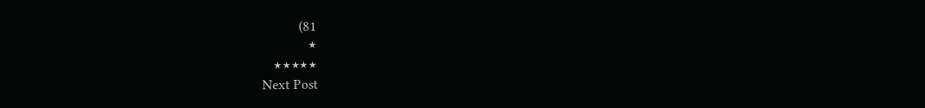81)
٭
٭٭٭٭٭
Next Post